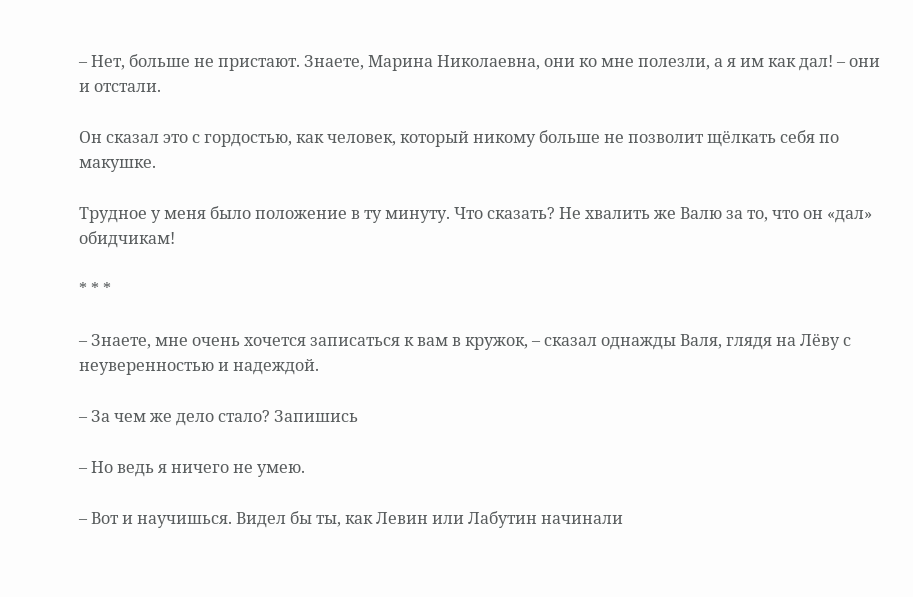– Нет, больше не пристают. Знаете, Марина Николаевна, они ко мне полезли, а я им как дал! – они и отстали.

Он сказал это с гордостью, как человек, который никому больше не позволит щёлкать себя по макушке.

Трудное у меня было положение в ту минуту. Что сказать? Не хвалить же Валю за то, что он «дал» обидчикам!

* * *

– Знаете, мне очень хочется записаться к вам в кружок, – сказал однажды Валя, глядя на Лёву с неуверенностью и надеждой.

– За чем же дело стало? Запишись

– Но ведь я ничего не умею.

– Вот и научишься. Видел бы ты, как Левин или Лабутин начинали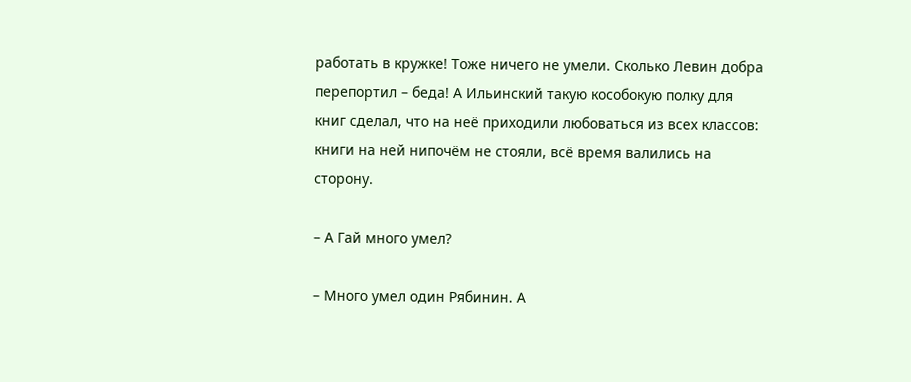работать в кружке! Тоже ничего не умели. Сколько Левин добра перепортил – беда! А Ильинский такую кособокую полку для книг сделал, что на неё приходили любоваться из всех классов: книги на ней нипочём не стояли, всё время валились на сторону.

– А Гай много умел?

– Много умел один Рябинин. А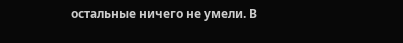остальные ничего не умели. В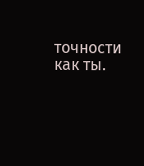точности как ты.